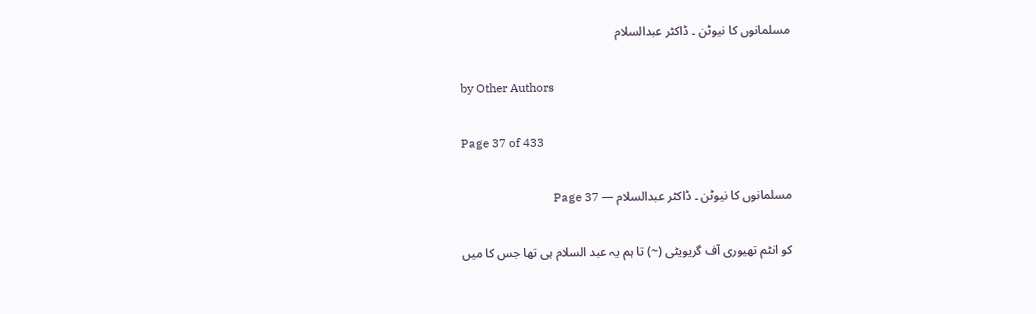مسلمانوں کا نیوٹن ۔ ڈاکٹر عبدالسلام

by Other Authors

Page 37 of 433

مسلمانوں کا نیوٹن ۔ ڈاکٹر عبدالسلام — Page 37

کو انٹم تھیوری آف گریویٹی (~) تا ہم یہ عبد السلام ہی تھا جس کا میں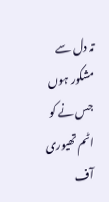تہ دل سے مشکور ہوں جس نے کو اٹم تھیوری آف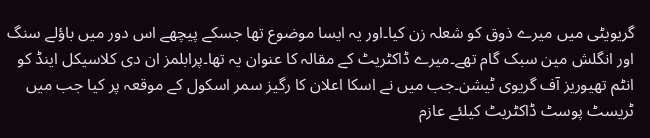گریویٹی میں میرے ذوق کو شعلہ زن کیا۔اور یہ ایسا موضوع تھا جسکے پیچھے اس دور میں باؤلے سنگ اور انگلش مین سبک گام تھے۔میرے ڈاکٹریٹ کے مقالہ کا عنوان یہ تھا۔پرابلمز ان دی کلاسیکل اینڈ کو انٹم تھیوریز آف گریوی ٹیشن۔جب میں نے اسکا اعلان کا رگیز سمر اسکول کے موقعہ پر کیا جب میں ٹریسٹ پوسٹ ڈاکٹریٹ کیلئے عازم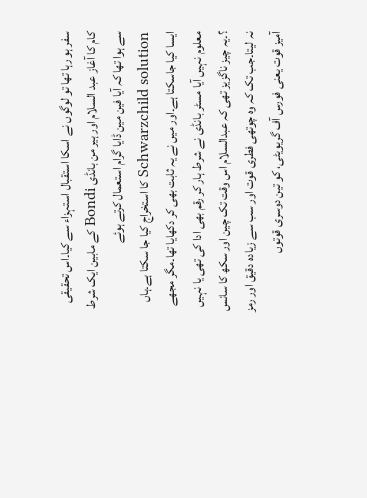سفر ہو رہا تھا تو لوگوں نے اسکا استقبال استہزاء سے کیا۔اس تحقیقی کام کا آغاز عبد السلام اور ہیر من بانڈی Bondi کے مابین ایک شرط سے ہوا تھا کہ آیا فین مین ڈایا گرام استعمال کرتے ہوئے Schwarzchild solution کا استخراج کیا جا سکتا ہے۔ہاں ایسا کیا جاسکتا ہے۔اور میں نے یہ ثابت بھی کر دکھایا تھا۔مگر مجھے معلوم نہیں آیا مسٹر بانڈی نے شرط ہار کر رقم بھی ادا کی تھی یا نہیں ؟۔یہ چیز ناگزیز تھی کہ عبدالسلام اس وقت تک چین اور سکھ کا سانس نہ لیتا۔جب تک کہ وہ چوتھی فطری قوت اور سب سے زیادہ دقیق اور رمز آمیز قوت یعنی فورس آف گریویٹی، کو تین دوسری قوتوں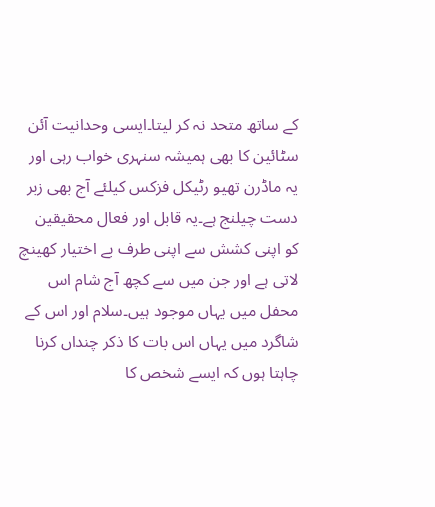کے ساتھ متحد نہ کر لیتا۔ایسی وحدانیت آئن سٹائین کا بھی ہمیشہ سنہری خواب رہی اور یہ ماڈرن تھیو رٹیکل فزکس کیلئے آج بھی زبر دست چیلنج ہے۔یہ قابل اور فعال محقیقین کو اپنی کشش سے اپنی طرف بے اختیار کھینچ لاتی ہے اور جن میں سے کچھ آج شام اس محفل میں یہاں موجود ہیں۔سلام اور اس کے شاگرد میں یہاں اس بات کا ذکر چنداں کرنا چاہتا ہوں کہ ایسے شخص کا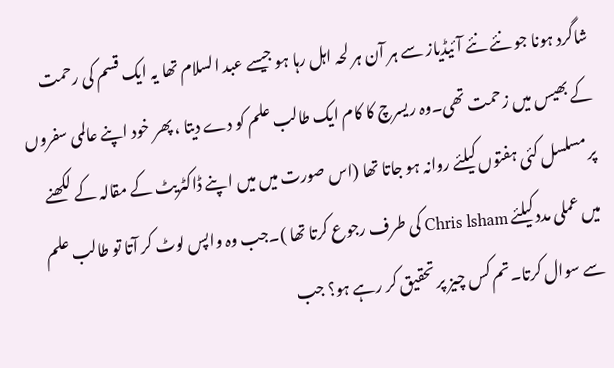شاگرد ہونا جو نئے نئے آئیڈیاز سے ہر آن ہر لحہ اہل رہا ہو جیسے عبد السلام تھا یہ ایک قسم کی رحمت کے بھیس میں زحمت تھی۔وہ ریسرچ کا کام ایک طالب علم کو دے دیتا ، پھر خود اپنے عالمی سفروں پر مسلسل کئی ہفتوں کیلئے روانہ ہو جاتا تھا (اس صورت میں میں اپنے ڈاکٹریٹ کے مقالہ کے لکھنے میں عملی مدد کیلئے Chris lsham کی طرف رجوع کرتا تھا )۔جب وہ واپس لوٹ کر آتا تو طالب علم سے سوال کرتا۔تم کس چیز پر تحقیق کر رہے ہو؟ جب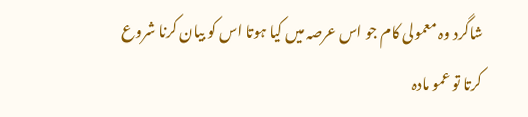شاگرد وہ معمولی کام جو اس عرصہ میں کیا ہوتا اس کو بیان کرنا شروع کرتا تو عمو مادہ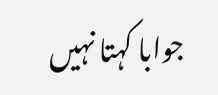جوابا کہتا نہیں